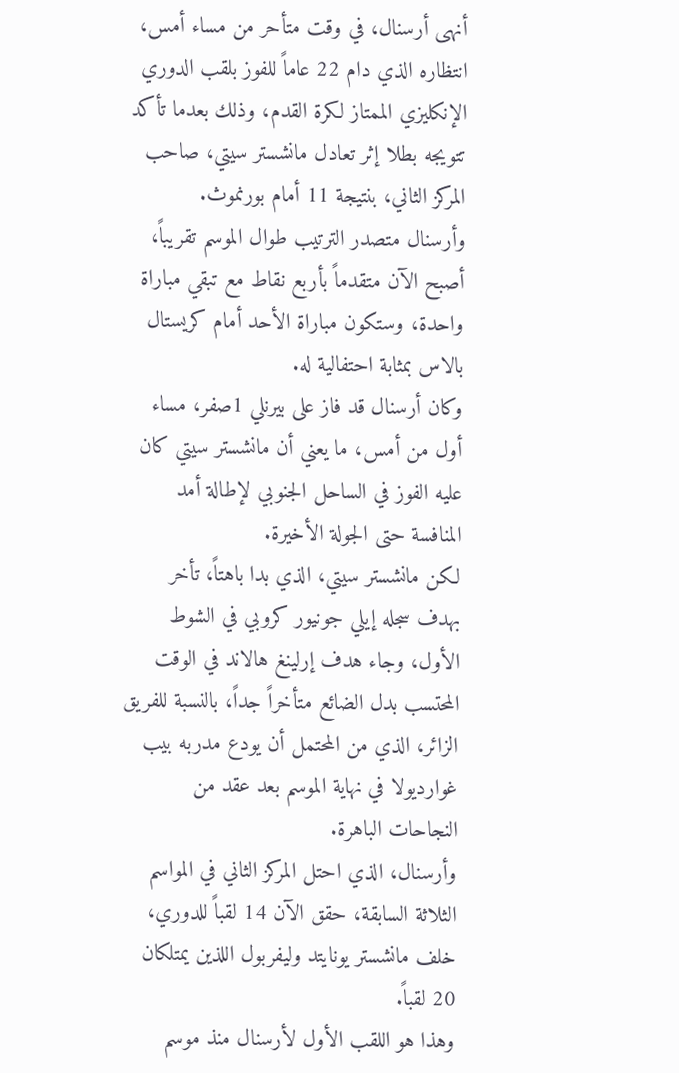أنهى أرسنال، في وقت متأحر من مساء أمس، انتظاره الذي دام 22 عاماً للفوز بلقب الدوري الإنكليزي الممتاز لكرة القدم، وذلك بعدما تأكد تتويجه بطلا إثر تعادل مانشستر سيتي، صاحب المركز الثاني، بنتيجة 11 أمام بورنموث.
وأرسنال متصدر الترتيب طوال الموسم تقريباً، أصبح الآن متقدماً بأربع نقاط مع تبقي مباراة واحدة، وستكون مباراة الأحد أمام كريستال بالاس بمثابة احتفالية له.
وكان أرسنال قد فاز على بيرنلي 1صفر، مساء أول من أمس، ما يعني أن مانشستر سيتي كان عليه الفوز في الساحل الجنوبي لإطالة أمد المنافسة حتى الجولة الأخيرة.
لكن مانشستر سيتي، الذي بدا باهتاً، تأخر بهدف سجله إيلي جونيور كروبي في الشوط الأول، وجاء هدف إرلينغ هالاند في الوقت المحتسب بدل الضائع متأخراً جداً، بالنسبة للفريق الزائر، الذي من المحتمل أن يودع مدربه بيب غوارديولا في نهاية الموسم بعد عقد من النجاحات الباهرة.
وأرسنال، الذي احتل المركز الثاني في المواسم الثلاثة السابقة، حقق الآن 14 لقباً للدوري، خلف مانشستر يونايتد وليفربول اللذين يمتلكان 20 لقباً.
وهذا هو اللقب الأول لأرسنال منذ موسم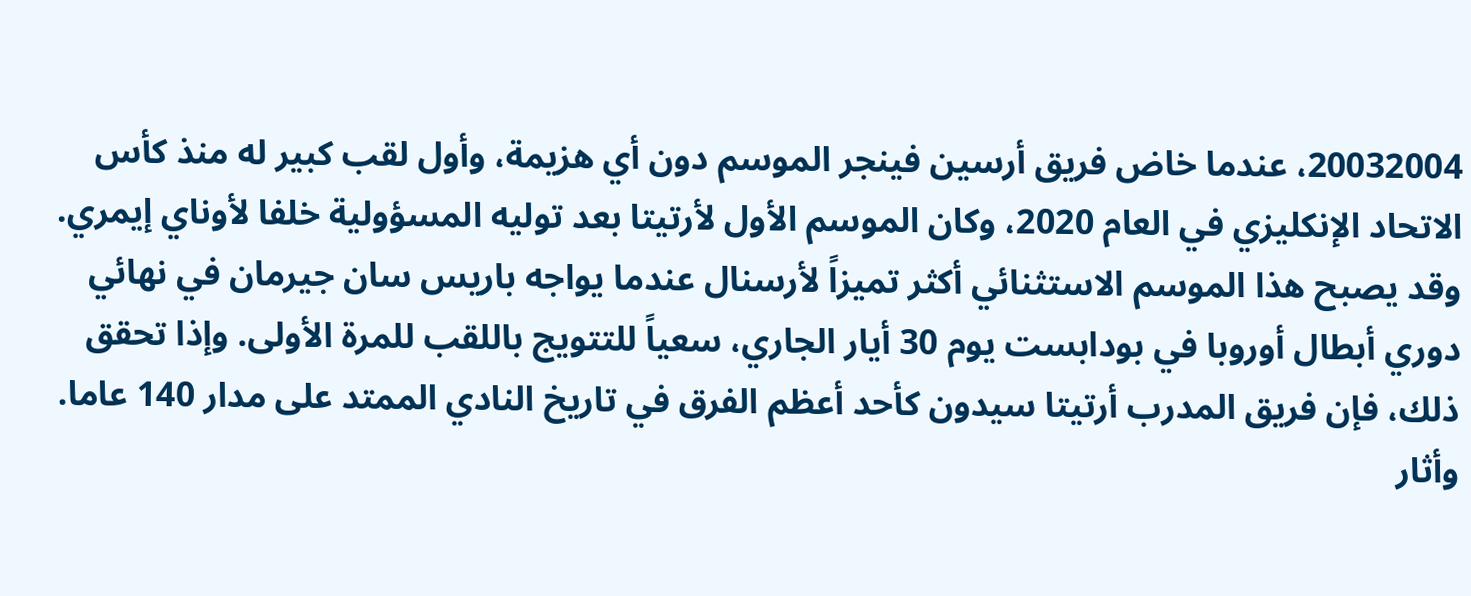20032004، عندما خاض فريق أرسين فينجر الموسم دون أي هزيمة، وأول لقب كبير له منذ كأس الاتحاد الإنكليزي في العام 2020، وكان الموسم الأول لأرتيتا بعد توليه المسؤولية خلفا لأوناي إيمري.
وقد يصبح هذا الموسم الاستثنائي أكثر تميزاً لأرسنال عندما يواجه باريس سان جيرمان في نهائي دوري أبطال أوروبا في بودابست يوم 30 أيار الجاري، سعياً للتتويج باللقب للمرة الأولى. وإذا تحقق ذلك، فإن فريق المدرب أرتيتا سيدون كأحد أعظم الفرق في تاريخ النادي الممتد على مدار 140 عاما.
وأثار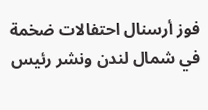فوز أرسنال احتفالات ضخمة في شمال لندن ونشر رئيس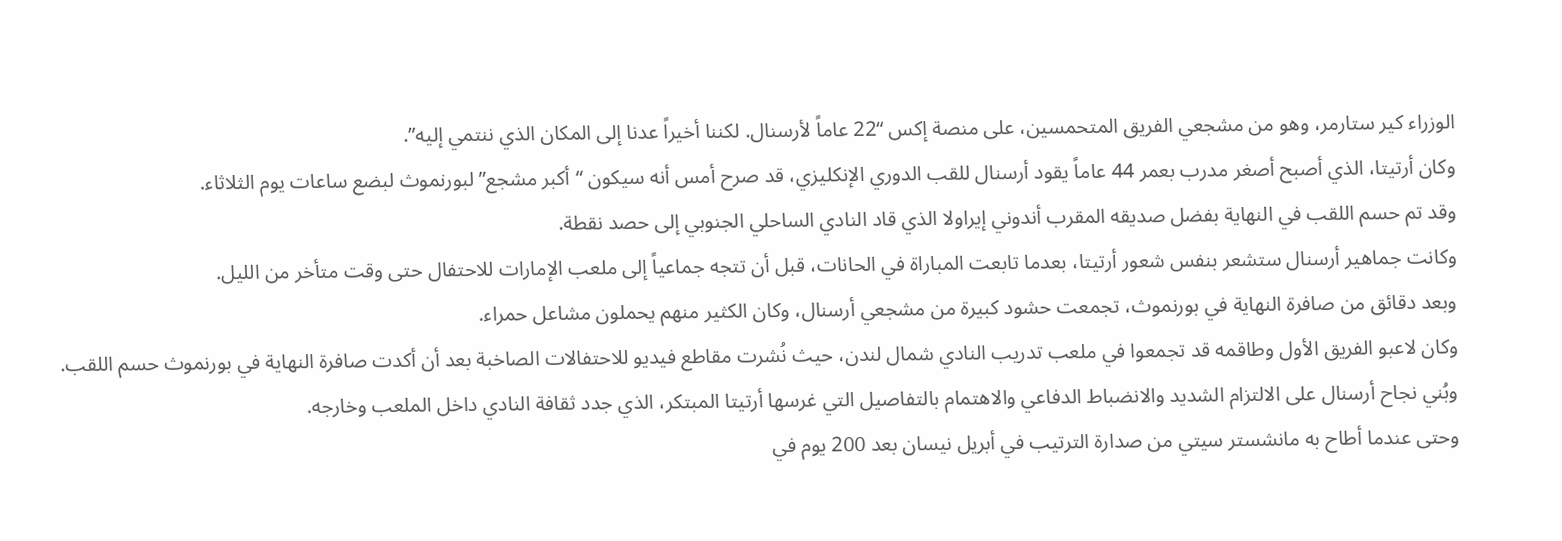الوزراء كير ستارمر، وهو من مشجعي الفريق المتحمسين، على منصة إكس “22 عاماً لأرسنال. لكننا أخيراً عدنا إلى المكان الذي ننتمي إليه”.
وكان أرتيتا، الذي أصبح أصغر مدرب بعمر 44 عاماً يقود أرسنال للقب الدوري الإنكليزي، قد صرح أمس أنه سيكون “أكبر مشجع” لبورنموث لبضع ساعات يوم الثلاثاء.
وقد تم حسم اللقب في النهاية بفضل صديقه المقرب أندوني إيراولا الذي قاد النادي الساحلي الجنوبي إلى حصد نقطة.
وكانت جماهير أرسنال ستشعر بنفس شعور أرتيتا، بعدما تابعت المباراة في الحانات، قبل أن تتجه جماعياً إلى ملعب الإمارات للاحتفال حتى وقت متأخر من الليل.
وبعد دقائق من صافرة النهاية في بورنموث، تجمعت حشود كبيرة من مشجعي أرسنال، وكان الكثير منهم يحملون مشاعل حمراء.
وكان لاعبو الفريق الأول وطاقمه قد تجمعوا في ملعب تدريب النادي شمال لندن، حيث نُشرت مقاطع فيديو للاحتفالات الصاخبة بعد أن أكدت صافرة النهاية في بورنموث حسم اللقب.
وبُني نجاح أرسنال على الالتزام الشديد والانضباط الدفاعي والاهتمام بالتفاصيل التي غرسها أرتيتا المبتكر، الذي جدد ثقافة النادي داخل الملعب وخارجه.
وحتى عندما أطاح به مانشستر سيتي من صدارة الترتيب في أبريل نيسان بعد 200 يوم في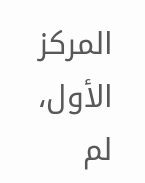المركز الأول، لم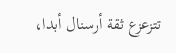تتزعزع ثقة أرسنال أبدا،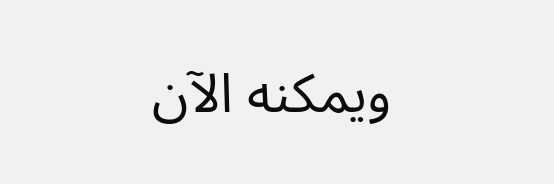ويمكنه الآن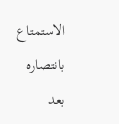الاستمتاع بانتصاره بعد